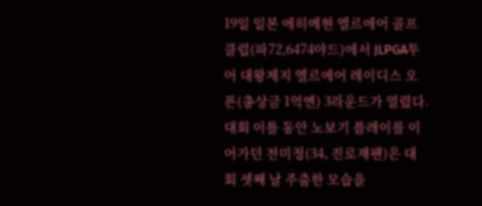19일 일본 에히메현 엘르에어 골프클럽(파72,6474야드)에서 JLPGA투어 대왕제지 엘르에어 레이디스 오픈(총상금 1억엔) 3라운드가 열렸다.
대회 이틀 동안 노보기 플레이를 이어가던 전미정(34, 진로재팬)은 대회 셋째 날 주춤한 모습을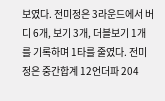보였다. 전미정은 3라운드에서 버디 6개, 보기 3개, 더블보기 1개를 기록하며 1타를 줄였다. 전미정은 중간합계 12언더파 204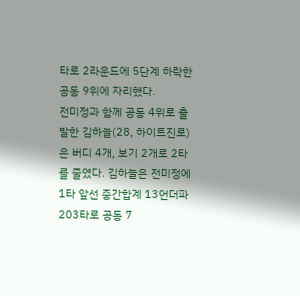타로 2라운드에 5단계 하락한 공동 9위에 자리했다.
전미정과 함께 공동 4위로 출발한 김하늘(28, 하이트진로)은 버디 4개, 보기 2개로 2타를 줄였다. 김하늘은 전미정에 1타 앞선 중간합계 13언더파 203타로 공동 7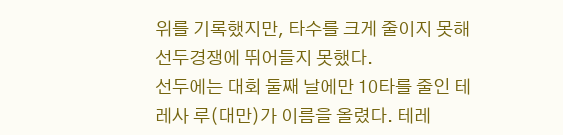위를 기록했지만, 타수를 크게 줄이지 못해 선두경쟁에 뛰어들지 못했다.
선두에는 대회 둘째 날에만 10타를 줄인 테레사 루(대만)가 이름을 올렸다. 테레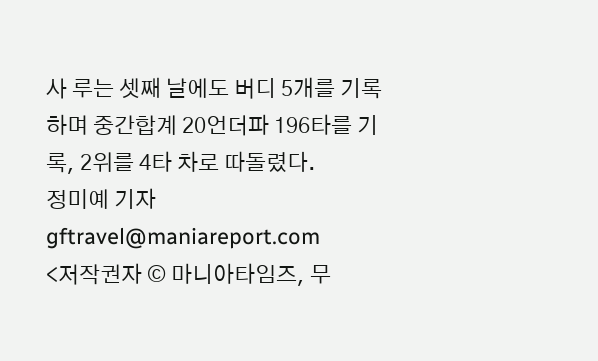사 루는 셋째 날에도 버디 5개를 기록하며 중간합계 20언더파 196타를 기록, 2위를 4타 차로 따돌렸다.
정미예 기자 gftravel@maniareport.com
<저작권자 © 마니아타임즈, 무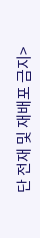단 전재 및 재배포 금지>